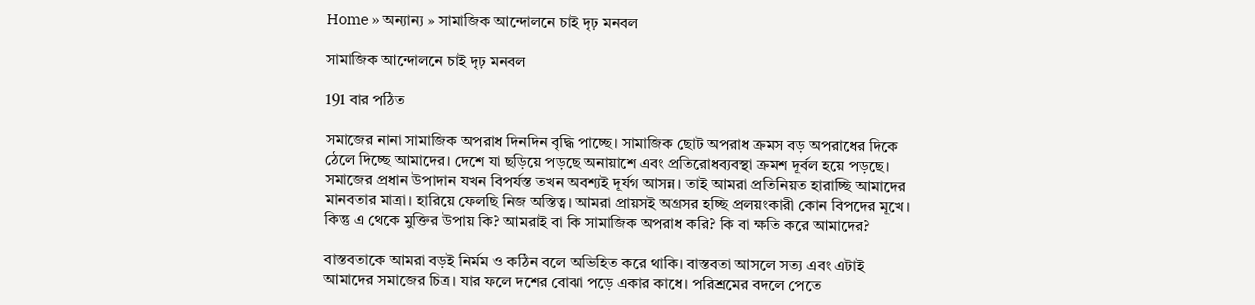Home » অন্যান্য » সামাজিক আন্দোলনে চাই দৃঢ় মনবল

সামাজিক আন্দোলনে চাই দৃঢ় মনবল

191 বার পঠিত

সমাজের নানা সামাজিক অপরাধ দিনদিন বৃদ্ধি পাচ্ছে। সামাজিক ছোট অপরাধ ক্রমস বড় অপরাধের দিকে ঠেলে দিচ্ছে আমাদের। দেশে যা ছড়িয়ে পড়ছে অনায়াশে এবং প্রতিরোধব্যবস্থা ক্রমশ দূর্বল হয়ে পড়ছে। সমাজের প্রধান উপাদান যখন বিপর্যস্ত তখন অবশ্যই দূর্যগ আসন্ন। তাই আমরা প্রতিনিয়ত হারাচ্ছি আমাদের মানবতার মাত্রা। হারিয়ে ফেলছি নিজ অস্তিত্ব। আমরা প্রায়সই অগ্রসর হচ্ছি প্রলয়ংকারী কোন বিপদের মূখে। কিন্তু এ থেকে মুক্তির উপায় কি? আমরাই বা কি সামাজিক অপরাধ করি? কি বা ক্ষতি করে আমাদের?

বাস্তবতাকে আমরা বড়ই নির্মম ও কঠিন বলে অভিহিত করে থাকি। বাস্তবতা আসলে সত্য এবং এটাই আমাদের সমাজের চিত্র। যার ফলে দশের বোঝা পড়ে একার কাধে। পরিশ্রমের বদলে পেতে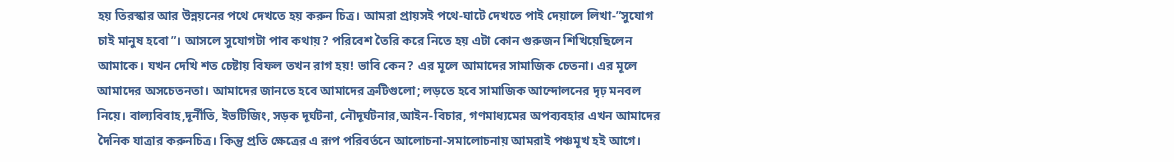হয় তিরস্কার আর উন্নয়নের পথে দেখতে হয় করুন চিত্র। আমরা প্রায়সই পথে-ঘাটে দেখতে পাই দেয়ালে লিখা-”সুযোগ চাই মানুষ হবো”। আসলে সুযোগটা পাব কথায়? পরিবেশ তৈরি করে নিতে হয় এটা কোন গুরুজন শিখিয়েছিলেন আমাকে। যখন দেখি শত চেষ্টায় বিফল তখন রাগ হয়! ভাবি কেন? এর মূলে আমাদের সামাজিক চেতনা। এর মূলে আমাদের অসচেতনতা। আমাদের জানতে হবে আমাদের ত্রুটিগুলো; লড়তে হবে সামাজিক আন্দোলনের দৃঢ় মনবল নিয়ে। বাল্যবিবাহ,দূর্নীতি, ইভটিজিং, সড়ক দূর্ঘটনা, নৌদূর্ঘটনার,আইন-বিচার, গণমাধ্যমের অপব্যবহার এখন আমাদের দৈনিক যাত্রার করুনচিত্র। কিন্তু প্রতি ক্ষেত্রের এ রূপ পরিবর্তনে আলোচনা-সমালোচনায় আমরাই পঞ্চমূখ হই আগে।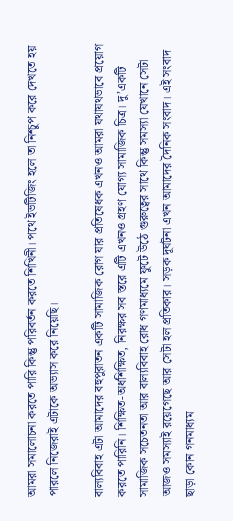আমরা সমালোচনা করতে পারি কিন্তু পরিবর্তন করতে শিখিনী। পথে ইভটিজিং হলে তা নিশ্চুপ করে দেখতে হয় পারলে নিজেরাই এটাকে অভ্যাস করে নিয়েছি।

বাল্যবিবাহ এটা আমাদের বহুপুরাতন একটি সামাজিক রোগ যার প্রতিষেধক এখনও আমরা যথাযথভাবে প্রয়োগ করতে পারিনি। শিক্ষিত-অর্ধশিক্ষিত, নিরক্ষর সব স্তরে এটি এখনও গ্রহণ যোগ্য সামাজিক চিত্র। দু’একটি সামাজিক সচেতনতা আর বাল্যবিবাহ রোধ গণমাধ্যমে ফুটে উঠে গুরুত্বের সাথে কিন্তু সমস্যা যেখানে সেটা আজও সমস্যাই রয়েগে‍ছে আর সেটা হল প্রতিকার। সড়ক দূর্ঘটনা এখন আমাদের দৈনিক সংবাদ। এই সংবাদ ছাড়া কোন গনমাধ্যম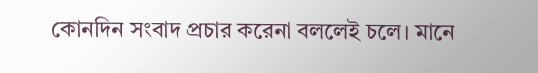কোনদিন সংবাদ প্রচার করেনা বললেই চলে। মানে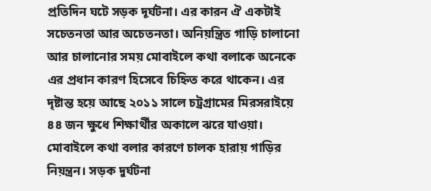প্রতিদিন ঘটে সড়ক দূর্ঘটনা। এর কারন ঐ একটাই সচেতনতা আর অচেতনতা। অনিয়ন্ত্রিত গাড়ি চালানো আর চালানোর সময় মোবাইলে কথা বলাকে অনেকে এর প্রধান কারণ হিসেবে চিহ্নিত করে থাকেন। এর দৃষ্টান্ত হয়ে আছে ২০১১ স‍ালে চট্রগ্রামের মিরসরাইয়ে ৪৪ জন ক্ষুধে শিক্ষার্থীর অকালে ঝরে যাওয়া। মোবাইলে কথা বলার কারণে চালক হারায় গাড়ির নিয়ন্ত্রন। সড়ক দুর্ঘটনা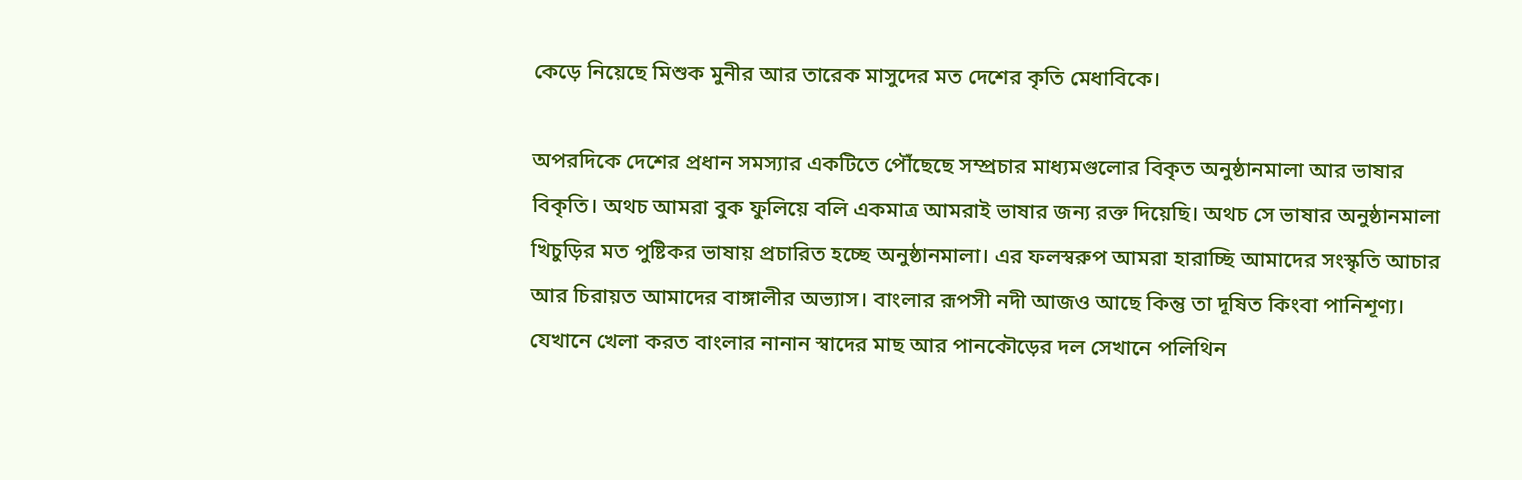কেড়ে নিয়েছে মিশুক মুনীর আর তারেক মাসুদের মত দেশের কৃতি মেধাবিকে।

অপরদিকে দেশের প্রধান সমস্যার একটিতে পৌঁছেছে সম্প্রচার মাধ্যমগুলোর বিকৃত অনুষ্ঠানমালা আর ভাষার বিকৃতি। অথচ আমরা বুক ফুলিয়ে বলি একমাত্র আমরাই ভাষার জন্য রক্ত দিয়েছি। অথচ সে ভাষার অনুষ্ঠানমালা খিচুড়ির মত পুষ্টিকর ভাষায় প্রচারিত হচ্ছে অনুষ্ঠানমালা। এর ফলস্বরুপ আমরা হারাচ্ছি আমাদের সংস্কৃতি আচার আর চিরায়ত আমাদের বাঙ্গালীর অভ্যাস। বাংলার রূপসী নদী আজও আছে কিন্তু তা দূষিত কিংবা পানিশূণ্য। যেখানে খেলা করত বাংলার নানান স্বাদের মাছ আর পানকৌড়ের দল সেখানে পলিথিন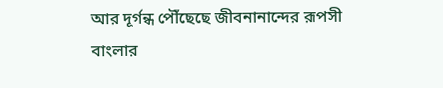আর দূর্গন্ধ পৌঁছেছে জীবনানান্দের রূপসী বাংলার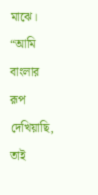মাঝে।
“আমি বাংলার রূপ দেখিয়াছি, তাই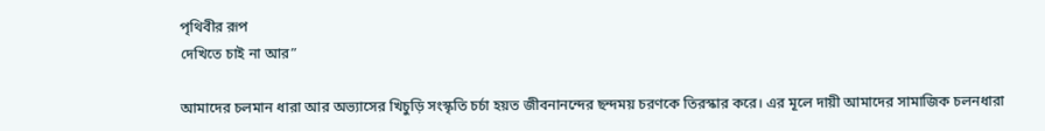পৃথিবীর রূপ
দেখিতে চাই না আর”

আমাদের চলমান ধারা আর অভ্যাসের খিচুড়ি সংস্কৃতি চর্চা হয়ত জীবনানন্দের ছন্দময় চরণকে তিরস্কার করে। এর মূলে দায়ী আমাদের সামাজিক চলনধারা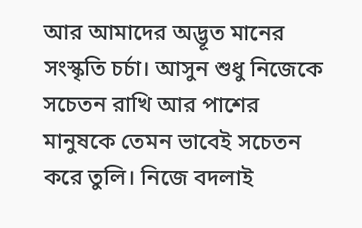আর আমাদের অদ্ভূত মানের সংস্কৃতি চর্চা। আসুন শুধু নিজেকে সচেতন রাখি আর পা‍শের মানুষকে তেমন ভাবেই সচেতন করে তুলি। নিজে বদলাই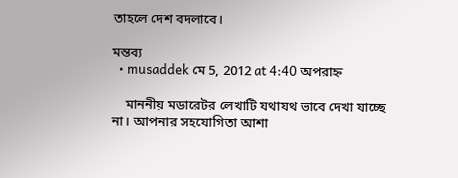তাহলে দেশ বদলাবে।

মন্তব্য
  • musaddek মে 5, 2012 at 4:40 অপরাহ্ন

    মাননীয় মডারেটর লেখাটি যথাযথ ভাবে দেখা যাচ্ছে না। আপনার সহযোগিতা আশা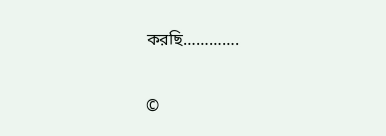করছি………….

©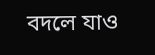বদলে যাও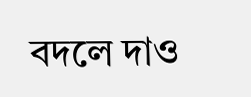বদলে দাও